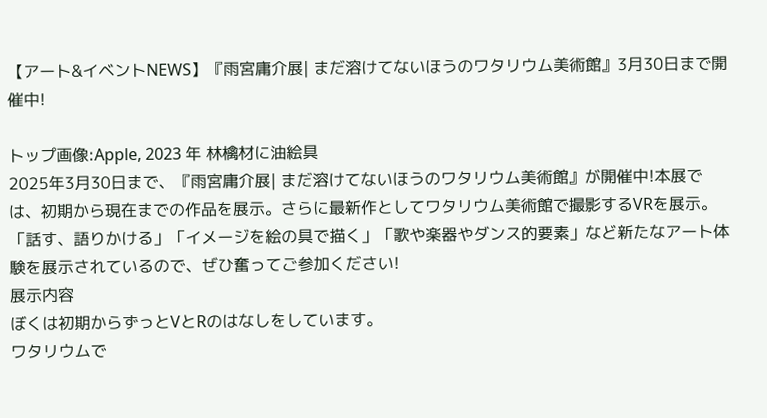【アート&イベントNEWS】『雨宮庸介展| まだ溶けてないほうのワタリウム美術館』3月30日まで開催中!

トップ画像:Apple, 2023 年 林檎材に油絵具
2025年3月30日まで、『雨宮庸介展| まだ溶けてないほうのワタリウム美術館』が開催中!本展では、初期から現在までの作品を展示。さらに最新作としてワタリウム美術館で撮影するVRを展示。「話す、語りかける」「イメージを絵の具で描く」「歌や楽器やダンス的要素」など新たなアート体験を展示されているので、ぜひ奮ってご参加ください!
展示内容
ぼくは初期からずっとVとRのはなしをしています。
ワタリウムで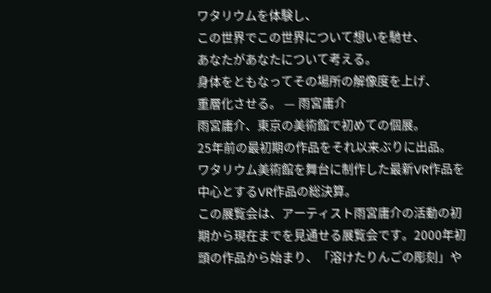ワタリウムを体験し、
この世界でこの世界について想いを馳せ、
あなたがあなたについて考える。
身体をともなってその場所の解像度を上げ、
重層化させる。 — 雨宮庸介
雨宮庸介、東京の美術館で初めての個展。
25年前の最初期の作品をそれ以来ぶりに出品。
ワタリウム美術館を舞台に制作した最新VR作品を中心とするVR作品の総決算。
この展覧会は、アーティスト雨宮庸介の活動の初期から現在までを見通せる展覧会です。2000年初頭の作品から始まり、「溶けたりんごの彫刻」や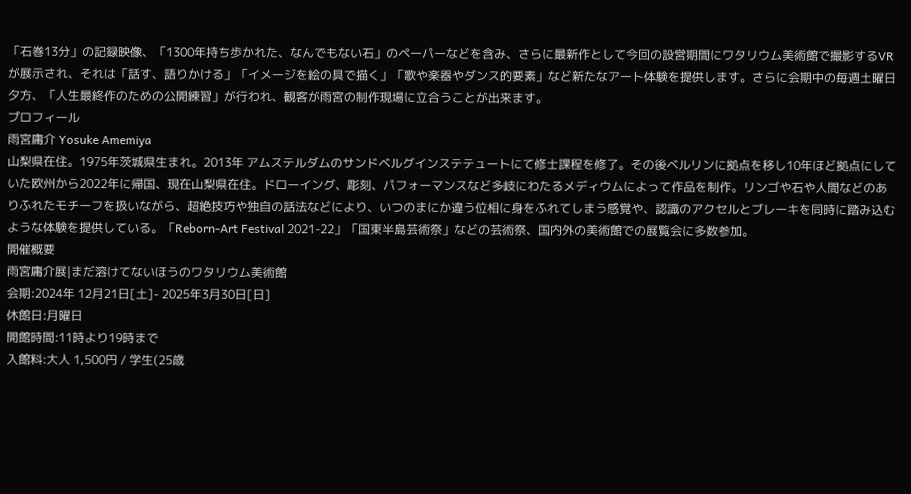「石巻13分」の記録映像、「1300年持ち歩かれた、なんでもない石」のペーパーなどを含み、さらに最新作として今回の設営期間にワタリウム美術館で撮影するVRが展示され、それは「話す、語りかける」「イメージを絵の具で描く」「歌や楽器やダンス的要素」など新たなアート体験を提供します。さらに会期中の毎週土曜日夕方、「人生最終作のための公開練習」が行われ、観客が雨宮の制作現場に立合うことが出来ます。
プロフィール
雨宮庸介 Yosuke Amemiya
山梨県在住。1975年茨城県生まれ。2013年 アムステルダムのサンドベルグインステテュートにて修士課程を修了。その後ベルリンに拠点を移し10年ほど拠点にしていた欧州から2022年に帰国、現在山梨県在住。ドローイング、彫刻、パフォーマンスなど多岐にわたるメディウムによって作品を制作。リンゴや石や人間などのありふれたモチーフを扱いながら、超絶技巧や独自の話法などにより、いつのまにか違う位相に身をふれてしまう感覚や、認識のアクセルとブレーキを同時に踏み込むような体験を提供している。「Reborn-Art Festival 2021-22」「国東半島芸術祭」などの芸術祭、国内外の美術館での展覧会に多数参加。
開催概要
雨宮庸介展|まだ溶けてないほうのワタリウム美術館
会期:2024年 12月21日[土]- 2025年3月30日[日]
休館日:月曜日
開館時間:11時より19時まで
入館料:大人 1,500円 / 学生(25歳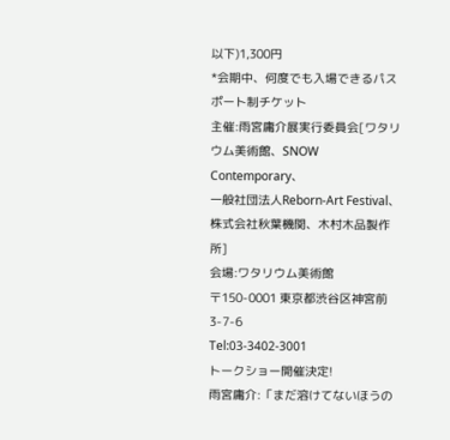以下)1,300円
*会期中、何度でも入場できるパスポート制チケット
主催:雨宮庸介展実行委員会[ワタリウム美術館、SNOW Contemporary、
一般社団法人Reborn-Art Festival、株式会社秋葉機関、木村木品製作所]
会場:ワタリウム美術館
〒150-0001 東京都渋谷区神宮前3-7-6
Tel:03-3402-3001
トークショー開催決定!
雨宮庸介:「まだ溶けてないほうの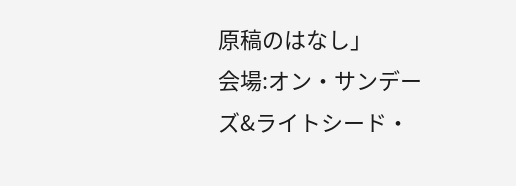原稿のはなし」
会場:オン・サンデーズ&ライトシード・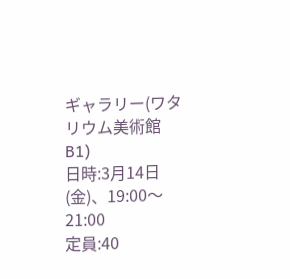ギャラリー(ワタリウム美術館B1)
日時:3月14日(金)、19:00〜21:00
定員:40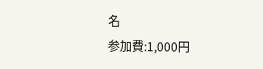名
参加費:1,000円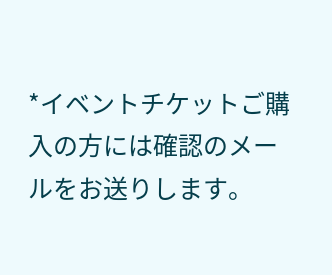*イベントチケットご購入の方には確認のメールをお送りします。